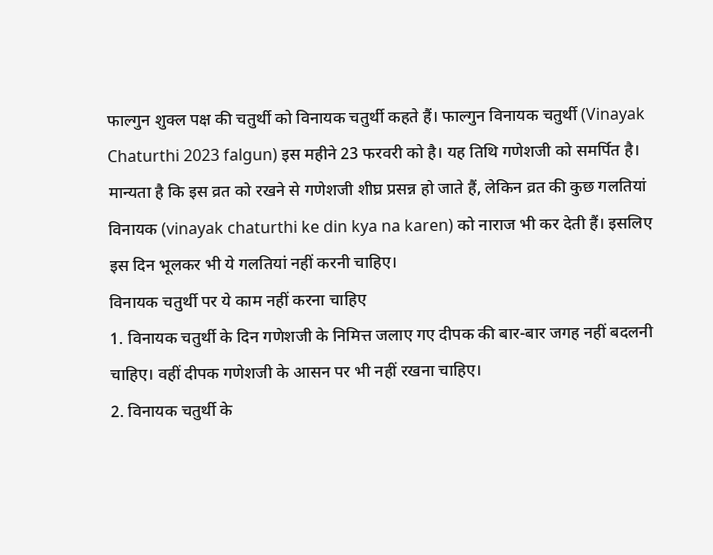फाल्गुन शुक्ल पक्ष की चतुर्थी को विनायक चतुर्थी कहते हैं। फाल्गुन विनायक चतुर्थी (Vinayak Chaturthi 2023 falgun) इस महीने 23 फरवरी को है। यह तिथि गणेशजी को समर्पित है। मान्यता है कि इस व्रत को रखने से गणेशजी शीघ्र प्रसन्न हो जाते हैं, लेकिन व्रत की कुछ गलतियां विनायक (vinayak chaturthi ke din kya na karen) को नाराज भी कर देती हैं। इसलिए इस दिन भूलकर भी ये गलतियां नहीं करनी चाहिए।
विनायक चतुर्थी पर ये काम नहीं करना चाहिए
1. विनायक चतुर्थी के दिन गणेशजी के निमित्त जलाए गए दीपक की बार-बार जगह नहीं बदलनी चाहिए। वहीं दीपक गणेशजी के आसन पर भी नहीं रखना चाहिए।
2. विनायक चतुर्थी के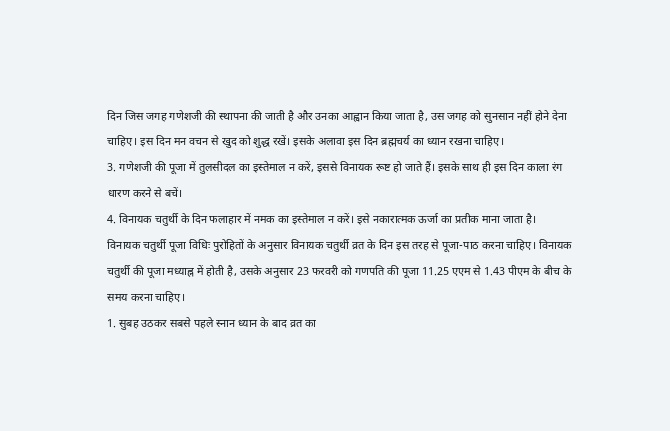दिन जिस जगह गणेशजी की स्थापना की जाती है और उनका आह्वान किया जाता है, उस जगह को सुनसान नहीं होने देना चाहिए। इस दिन मन वचन से खुद को शुद्ध रखें। इसके अलावा इस दिन ब्रह्मचर्य का ध्यान रखना चाहिए।
3. गणेशजी की पूजा में तुलसीदल का इस्तेमाल न करें, इससे विनायक रूष्ट हो जाते हैं। इसके साथ ही इस दिन काला रंग धारण करने से बचें।
4. विनायक चतुर्थी के दिन फलाहार में नमक का इस्तेमाल न करें। इसे नकारात्मक ऊर्जा का प्रतीक माना जाता है।
विनायक चतुर्थी पूजा विधिः पुरोहितों के अनुसार विनायक चतुर्थी व्रत के दिन इस तरह से पूजा-पाठ करना चाहिए। विनायक चतुर्थी की पूजा मध्याह्न में होती है, उसके अनुसार 23 फरवरी को गणपति की पूजा 11.25 एएम से 1.43 पीएम के बीच के समय करना चाहिए।
1. सुबह उठकर सबसे पहले स्नान ध्यान के बाद व्रत का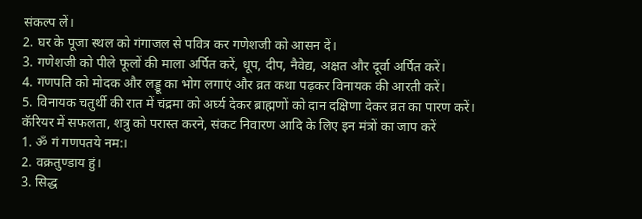संकल्प लें।
2. घर के पूजा स्थल को गंगाजल से पवित्र कर गणेशजी को आसन दें।
3. गणेशजी को पीले फूलों की माला अर्पित करें, धूप, दीप, नैवेद्य, अक्षत और दूर्वा अर्पित करें।
4. गणपति को मोदक और लड्डू का भोग लगाएं और व्रत कथा पढ़कर विनायक की आरती करें।
5. विनायक चतुर्थी की रात में चंद्रमा को अर्घ्य देकर ब्राह्मणों को दान दक्षिणा देकर व्रत का पारण करें।
कॅरियर में सफलता, शत्रु को परास्त करने, संकट निवारण आदि के लिए इन मंत्रों का जाप करें
1. ॐ गं गणपतये नम:।
2. वक्रतुण्डाय हुं।
3. सिद्ध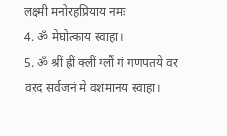लक्ष्मी मनोरहप्रियाय नमः
4. ॐ मेघोत्काय स्वाहा।
5. ॐ श्रीं ह्रीं क्लीं ग्लौं गं गणपतये वर वरद सर्वजनं मे वशमानय स्वाहा।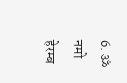6. ॐ नमो हेरम्ब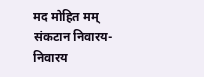मद मोहित मम् संकटान निवारय-निवारय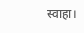स्वाहा।